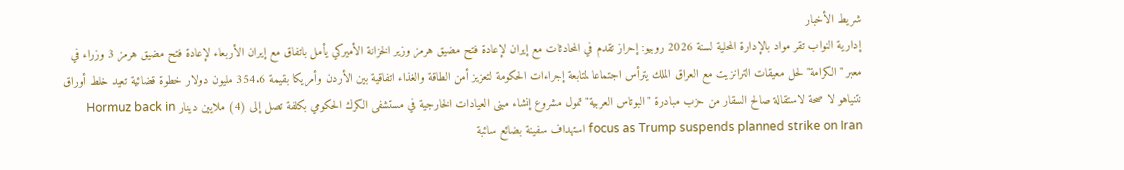شريط الأخبار
إدارية النواب تقر مواد بالإدارة المحلية لسنة 2026 روبيو: إحراز تقدم في المحادثات مع إيران لإعادة فتح مضيق هرمز وزير الخزانة الأميركي يأمل باتفاق مع إيران الأربعاء لإعادة فتح مضيق هرمز 3 وزراء في معبر "الكرامة" لحل معيقات الترانزيت مع العراق الملك يترأس اجتماعا لمتابعة إجراءات الحكومة لتعزيز أمن الطاقة والغذاء اتفاقية بين الأردن وأمريكا بقيمة 354.6 مليون دولار خطوة قضائية تعيد خلط أوراق نتنياهو لا صحة لاستقالة صالح السقار من حزب مبادرة "البوتاس العربية" تمول مشروع إنشاء مبنى العيادات الخارجية في مستشفى الكرك الحكومي بكلفة تصل إلى (4) ملايين دينار Hormuz back in focus as Trump suspends planned strike on Iran استهداف سفينة بضائع سائبة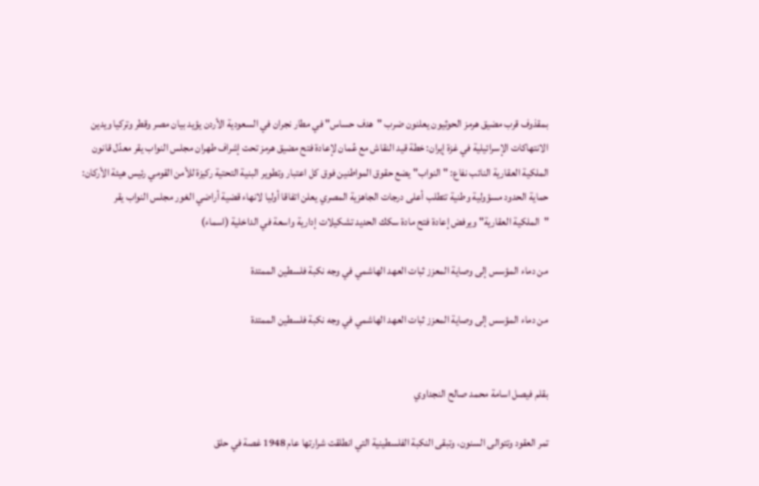بمقذوف قرب مضيق هرمز الحوثيون يعلنون ضرب "هدف حساس" في مطار نجران في السعودية الأردن يؤيد بيان مصر وقطر وتركيا ويدين الانتهاكات الإسرائيلية في غزة إيران: خطة قيد النقاش مع عُمان لإعادة فتح مضيق هرمز تحت إشراف طهران مجلس النواب يقر معدّل قانون الملكية العقارية النائب نفاع: "النواب" يضع حقوق المواطنين فوق كل اعتبار وتطوير البنية التحتية ركيزة للأمن القومي رئيس هيئة الأركان: حماية الحدود مسؤولية وطنية تتطلب أعلى درجات الجاهزية المصري يعلن اتفاقا أوليا لانهاء قضية أراضي الغور مجلس النواب يقر "الملكية العقارية" ويرفض إعادة فتح مادة سكك الحديد تشكيلات إدارية واسعة في الداخلية (اسماء)

من دماء المؤسس إلى وصاية المعزز ثبات العهد الهاشمي في وجه نكبة فلسطين الممتدة

من دماء المؤسس إلى وصاية المعزز ثبات العهد الهاشمي في وجه نكبة فلسطين الممتدة


بقلم فيصل اسامة محمد صالح النجداوي

تمر العقود وتتوالى السنون، وتبقى النكبة الفلسطينية التي انطلقت شرارتها عام 1948 غصة في حلق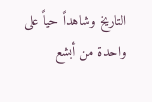التاريخ وشاهداً حياً على واحدة من أبشع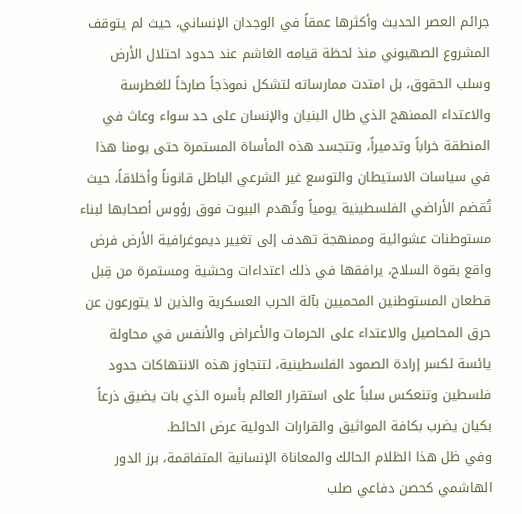جرائم العصر الحديث وأكثرها عمقاً في الوجدان الإنساني، حيث لم يتوقف المشروع الصهيوني منذ لحظة قيامه الغاشم عند حدود احتلال الأرض وسلب الحقوق، بل امتدت ممارساته لتشكل نموذجاً صارخاً للغطرسة والاعتداء الممنهج الذي طال البنيان والإنسان على حد سواء وعاث في المنطقة خراباً وتدميراً، وتتجسد هذه المأساة المستمرة حتى يومنا هذا في سياسات الاستيطان والتوسع غير الشرعي الباطل قانوناً وأخلاقاً، حيث تُقضم الأراضي الفلسطينية يومياً وتُهدم البيوت فوق رؤوس أصحابها لبناء مستوطنات عشوائية وممنهجة تهدف إلى تغيير ديموغرافية الأرض فرض واقع بقوة السلاح، يرافقها في ذلك اعتداءات وحشية ومستمرة من قِبل قطعان المستوطنين المحميين بآلة الحرب العسكرية والذين لا يتورعون عن حرق المحاصيل والاعتداء على الحرمات والأعراض والأنفس في محاولة يائسة لكسر إرادة الصمود الفلسطينية، لتتجاوز هذه الانتهاكات حدود فلسطين وتنعكس سلباً على استقرار العالم بأسره الذي بات يضيق ذرعاً بكيان يضرب بكافة المواثيق والقرارات الدولية عرض الحائط.
وفي ظل هذا الظلام الحالك والمعاناة الإنسانية المتفاقمة، برز الدور الهاشمي كحصن دفاعي صلب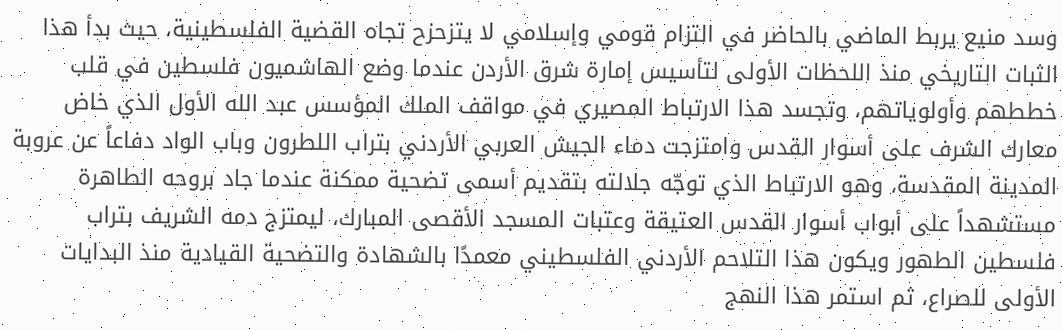وسد منيع يربط الماضي بالحاضر في التزام قومي وإسلامي لا يتزحزح تجاه القضية الفلسطينية، حيث بدأ هذا الثبات التاريخي منذ اللحظات الأولى لتأسيس إمارة شرق الأردن عندما وضع الهاشميون فلسطين في قلب خططهم وأولوياتهم، وتجسد هذا الارتباط المصيري في مواقف الملك المؤسس عبد الله الأول الذي خاض معارك الشرف على أسوار القدس وامتزجت دماء الجيش العربي الأردني بتراب اللطرون وباب الواد دفاعاً عن عروبة المدينة المقدسة، وهو الارتباط الذي توجّه جلالته بتقديم أسمى تضحية ممكنة عندما جاد بروحه الطاهرة مستشهداً على أبواب أسوار القدس العتيقة وعتبات المسجد الأقصى المبارك، ليمتزج دمه الشريف بتراب فلسطين الطهور ويكون هذا التلاحم الأردني الفلسطيني معمدًا بالشهادة والتضحية القيادية منذ البدايات الأولى للصراع، ثم استمر هذا النهج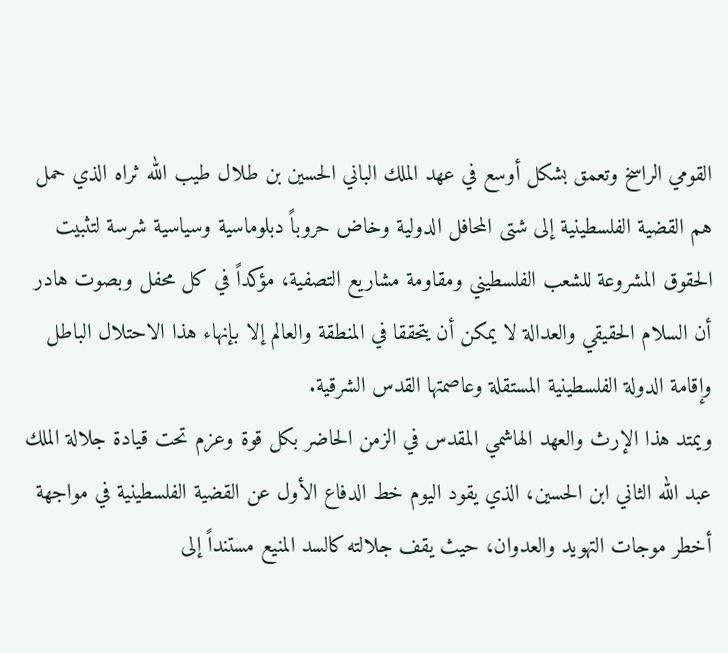القومي الراسخ وتعمق بشكل أوسع في عهد الملك الباني الحسين بن طلال طيب الله ثراه الذي حمل هم القضية الفلسطينية إلى شتى المحافل الدولية وخاض حروباً دبلوماسية وسياسية شرسة لتثبيت الحقوق المشروعة للشعب الفلسطيني ومقاومة مشاريع التصفية، مؤكداً في كل محفل وبصوت هادر أن السلام الحقيقي والعدالة لا يمكن أن يتحققا في المنطقة والعالم إلا بإنهاء هذا الاحتلال الباطل وإقامة الدولة الفلسطينية المستقلة وعاصمتها القدس الشرقية.
ويمتد هذا الإرث والعهد الهاشمي المقدس في الزمن الحاضر بكل قوة وعزم تحت قيادة جلالة الملك عبد الله الثاني ابن الحسين، الذي يقود اليوم خط الدفاع الأول عن القضية الفلسطينية في مواجهة أخطر موجات التهويد والعدوان، حيث يقف جلالته كالسد المنيع مستنداً إلى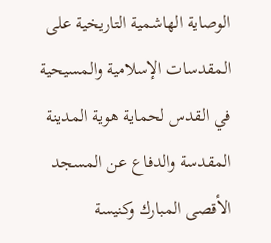الوصاية الهاشمية التاريخية على المقدسات الإسلامية والمسيحية في القدس لحماية هوية المدينة المقدسة والدفاع عن المسجد الأقصى المبارك وكنيسة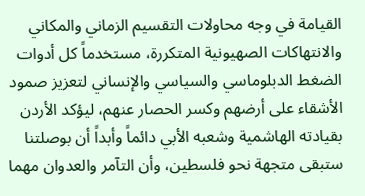القيامة في وجه محاولات التقسيم الزماني والمكاني والانتهاكات الصهيونية المتكررة، مستخدماً كل أدوات الضغط الدبلوماسي والسياسي والإنساني لتعزيز صمود الأشقاء على أرضهم وكسر الحصار عنهم، ليؤكد الأردن بقيادته الهاشمية وشعبه الأبي دائماً وأبداً أن بوصلتنا ستبقى متجهة نحو فلسطين، وأن التآمر والعدوان مهما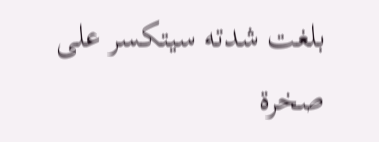بلغت شدته سيتكسر على صخرة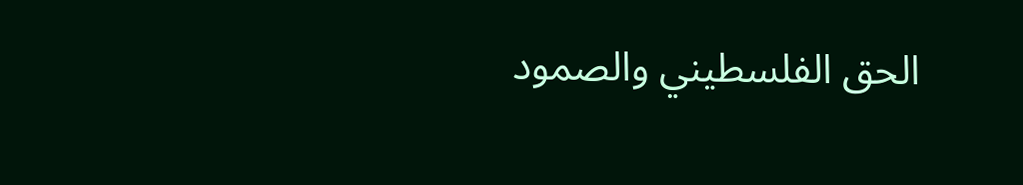الحق الفلسطيني والصمود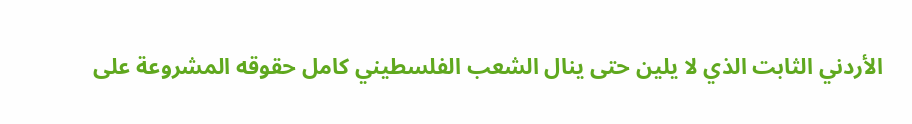الأردني الثابت الذي لا يلين حتى ينال الشعب الفلسطيني كامل حقوقه المشروعة على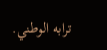ترابه الوطني.